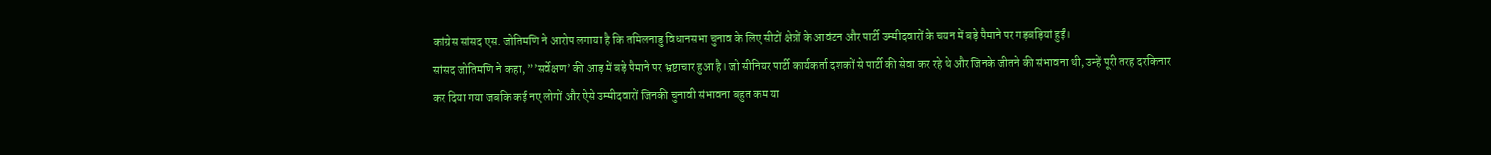कांग्रेस सांसद एस. जोतिमणि ने आरोप लगाया है कि तमिलनाडु विधानसभा चुनाव के लिए सीटों क्षेत्रों के आवंटन और पार्टी उम्मीदवारों के चयन में बड़े पैमाने पर गड़बड़ियां हुईं।
सांसद जोतिमणि ने कहा, ”’सर्वेक्षण’ की आड़ में बड़े पैमाने पर भ्रष्टाचार हुआ है। जो सीनियर पार्टी कार्यकर्ता दशकों से पार्टी की सेवा कर रहे थे और जिनके जीतने की संभावना थी, उन्हें पूरी तरह दरकिनार कर दिया गया जबकि कई नए लोगों और ऐसे उम्मीदवारों जिनकी चुनावी संभावना बहुत कम या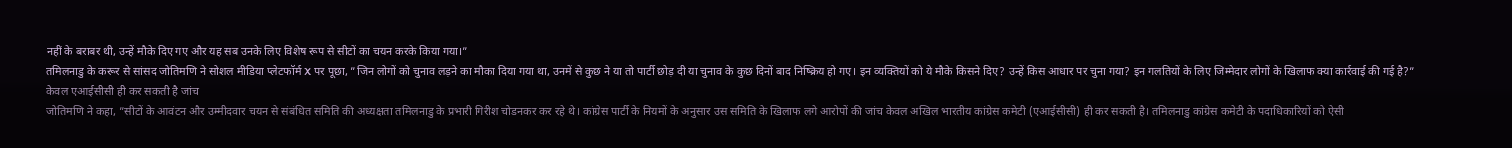नहीं के बराबर थी, उन्हें मौके दिए गए और यह सब उनके लिए विशेष रूप से सीटों का चयन करके किया गया।”
तमिलनाडु के करूर से सांसद जोतिमणि ने सोशल मीडिया प्लेटफॉर्म X पर पूछा, ”जिन लोगों को चुनाव लड़ने का मौका दिया गया था, उनमें से कुछ ने या तो पार्टी छोड़ दी या चुनाव के कुछ दिनों बाद निष्क्रिय हो गए। इन व्यक्तियों को ये मौके किसने दिए? उन्हें किस आधार पर चुना गया? इन गलतियों के लिए जिम्मेदार लोगों के खिलाफ क्या कार्रवाई की गई है?”
केवल एआईसीसी ही कर सकती है जांच
जोतिमणि ने कहा, ”सीटों के आवंटन और उम्मीदवार चयन से संबंधित समिति की अध्यक्षता तमिलनाडु के प्रभारी गिरीश चोडनकर कर रहे थे। कांग्रेस पार्टी के नियमों के अनुसार उस समिति के खिलाफ लगे आरोपों की जांच केवल अखिल भारतीय कांग्रेस कमेटी (एआईसीसी) ही कर सकती है। तमिलनाडु कांग्रेस कमेटी के पदाधिकारियों को ऐसी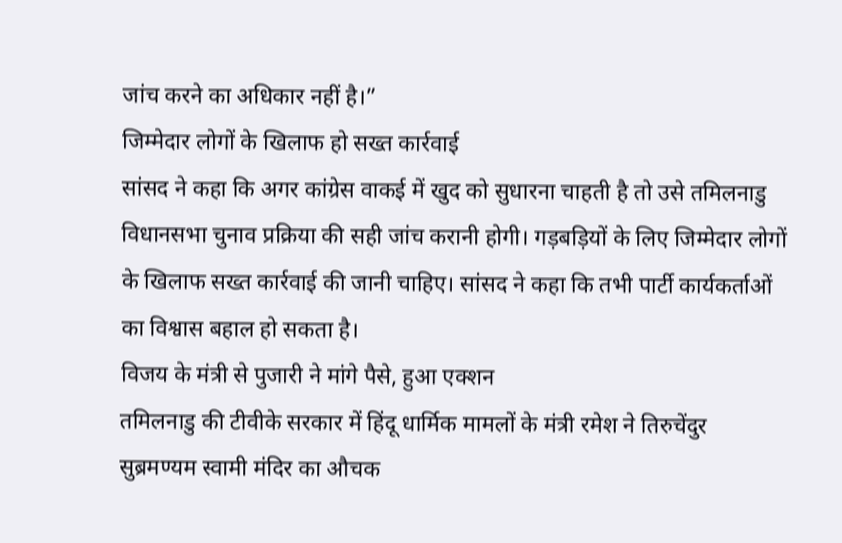जांच करने का अधिकार नहीं है।”
जिम्मेदार लोगों के खिलाफ हो सख्त कार्रवाई
सांसद ने कहा कि अगर कांग्रेस वाकई में खुद को सुधारना चाहती है तो उसे तमिलनाडु विधानसभा चुनाव प्रक्रिया की सही जांच करानी होगी। गड़बड़ियों के लिए जिम्मेदार लोगों के खिलाफ सख्त कार्रवाई की जानी चाहिए। सांसद ने कहा कि तभी पार्टी कार्यकर्ताओं का विश्वास बहाल हो सकता है।
विजय के मंत्री से पुजारी ने मांगे पैसे, हुआ एक्शन
तमिलनाडु की टीवीके सरकार में हिंदू धार्मिक मामलों के मंत्री रमेश ने तिरुचेंदुर सुब्रमण्यम स्वामी मंदिर का औचक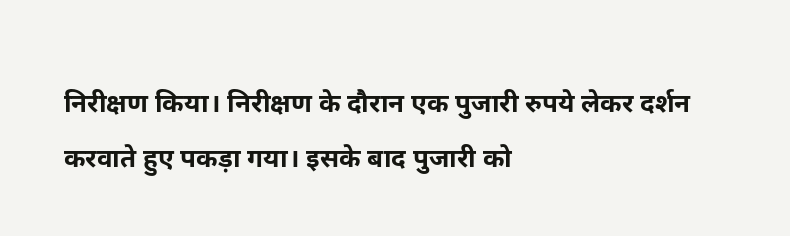निरीक्षण किया। निरीक्षण के दौरान एक पुजारी रुपये लेकर दर्शन करवाते हुए पकड़ा गया। इसके बाद पुजारी को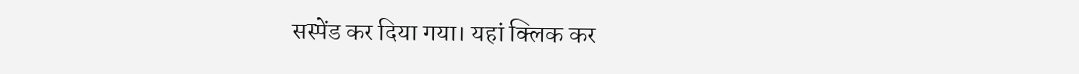सस्पेंड कर दिया गया। यहां क्लिक कर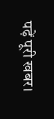पढ़ें पूरी खबर।